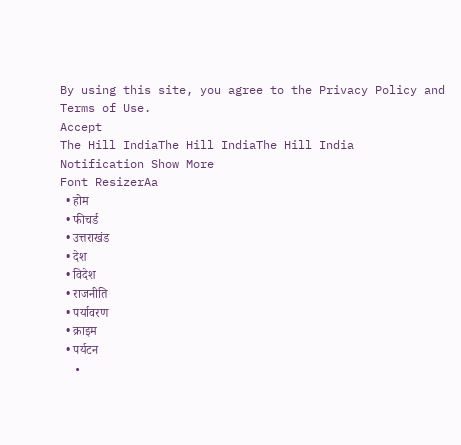By using this site, you agree to the Privacy Policy and Terms of Use.
Accept
The Hill IndiaThe Hill IndiaThe Hill India
Notification Show More
Font ResizerAa
  • होम
  • फीचर्ड
  • उत्तराखंड
  • देश
  • विदेश
  • राजनीति
  • पर्यावरण
  • क्राइम
  • पर्यटन
  •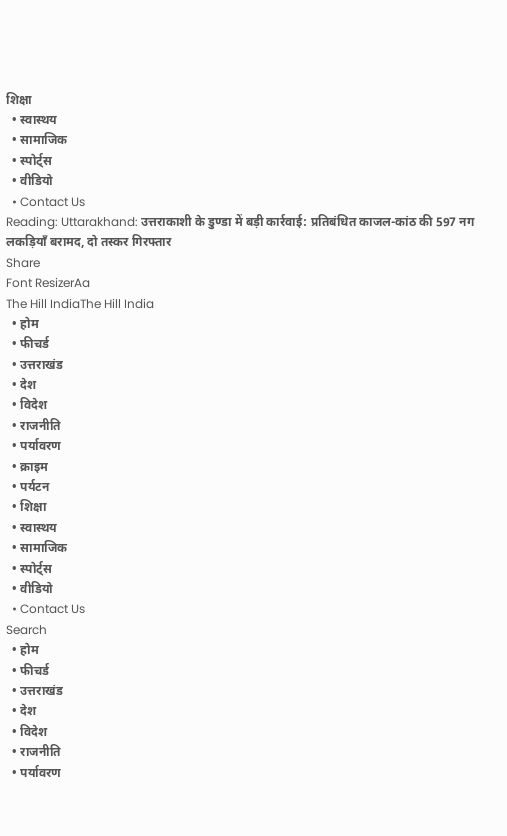शिक्षा
  • स्वास्थय
  • सामाजिक
  • स्पोर्ट्स
  • वीडियो
  • Contact Us
Reading: Uttarakhand: उत्तराकाशी के डुण्डा में बड़ी कार्रवाई: प्रतिबंधित काजल-कांठ की 597 नग लकड़ियाँ बरामद, दो तस्कर गिरफ्तार
Share
Font ResizerAa
The Hill IndiaThe Hill India
  • होम
  • फीचर्ड
  • उत्तराखंड
  • देश
  • विदेश
  • राजनीति
  • पर्यावरण
  • क्राइम
  • पर्यटन
  • शिक्षा
  • स्वास्थय
  • सामाजिक
  • स्पोर्ट्स
  • वीडियो
  • Contact Us
Search
  • होम
  • फीचर्ड
  • उत्तराखंड
  • देश
  • विदेश
  • राजनीति
  • पर्यावरण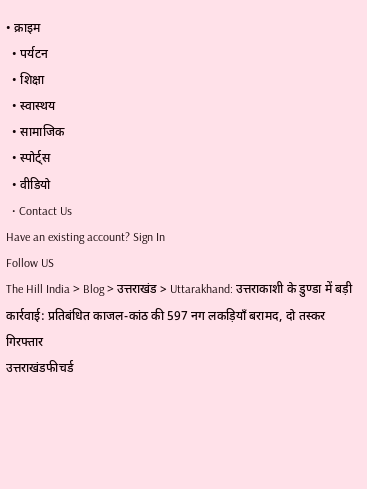• क्राइम
  • पर्यटन
  • शिक्षा
  • स्वास्थय
  • सामाजिक
  • स्पोर्ट्स
  • वीडियो
  • Contact Us
Have an existing account? Sign In
Follow US
The Hill India > Blog > उत्तराखंड > Uttarakhand: उत्तराकाशी के डुण्डा में बड़ी कार्रवाई: प्रतिबंधित काजल-कांठ की 597 नग लकड़ियाँ बरामद, दो तस्कर गिरफ्तार
उत्तराखंडफीचर्ड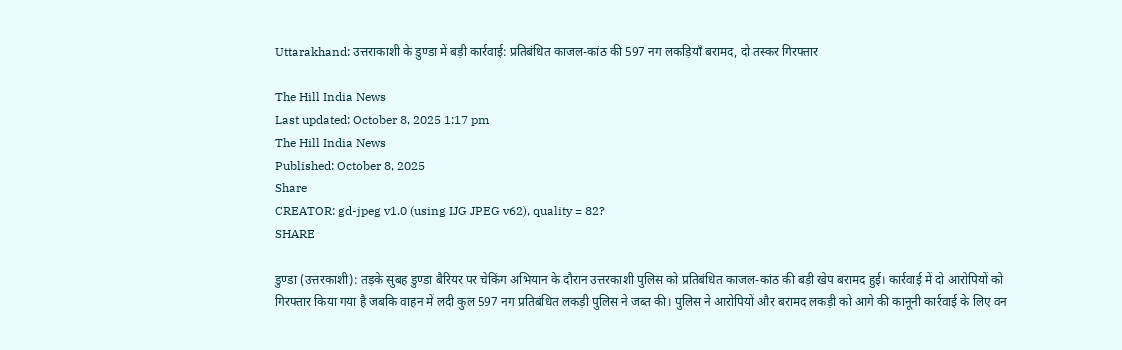Uttarakhand: उत्तराकाशी के डुण्डा में बड़ी कार्रवाई: प्रतिबंधित काजल-कांठ की 597 नग लकड़ियाँ बरामद, दो तस्कर गिरफ्तार

The Hill India News
Last updated: October 8, 2025 1:17 pm
The Hill India News
Published: October 8, 2025
Share
CREATOR: gd-jpeg v1.0 (using IJG JPEG v62), quality = 82?
SHARE

डुण्डा (उत्तरकाशी): तड़के सुबह डुण्डा बैरियर पर चेकिंग अभियान के दौरान उत्तरकाशी पुलिस को प्रतिबंधित काजल-कांठ की बड़ी खेप बरामद हुई। कार्रवाई में दो आरोपियों को गिरफ्तार किया गया है जबकि वाहन में लदी कुल 597 नग प्रतिबंधित लकड़ी पुलिस ने जब्त की। पुलिस ने आरोपियों और बरामद लकड़ी को आगे की कानूनी कार्रवाई के लिए वन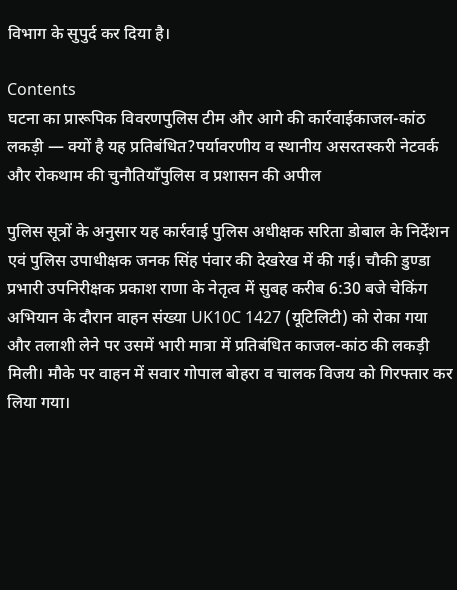विभाग के सुपुर्द कर दिया है।

Contents
घटना का प्रारूपिक विवरणपुलिस टीम और आगे की कार्रवाईकाजल-कांठ लकड़ी — क्यों है यह प्रतिबंधित?पर्यावरणीय व स्थानीय असरतस्करी नेटवर्क और रोकथाम की चुनौतियाँपुलिस व प्रशासन की अपील

पुलिस सूत्रों के अनुसार यह कार्रवाई पुलिस अधीक्षक सरिता डोबाल के निर्देशन एवं पुलिस उपाधीक्षक जनक सिंह पंवार की देखरेख में की गई। चौकी डुण्डा प्रभारी उपनिरीक्षक प्रकाश राणा के नेतृत्व में सुबह करीब 6:30 बजे चेकिंग अभियान के दौरान वाहन संख्या UK10C 1427 (यूटिलिटी) को रोका गया और तलाशी लेने पर उसमें भारी मात्रा में प्रतिबंधित काजल-कांठ की लकड़ी मिली। मौके पर वाहन में सवार गोपाल बोहरा व चालक विजय को गिरफ्तार कर लिया गया।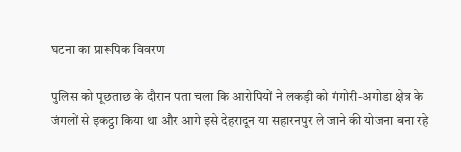घटना का प्रारूपिक विवरण

पुलिस को पूछताछ के दौरान पता चला कि आरोपियों ने लकड़ी को गंगोरी-अगोडा क्षेत्र के जंगलों से इकट्ठा किया था और आगे इसे देहरादून या सहारनपुर ले जाने की योजना बना रहे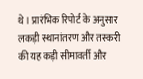थे। प्रारंभिक रिपोर्ट के अनुसार लकड़ी स्थानांतरण और तस्करी की यह कड़ी सीमावर्ती और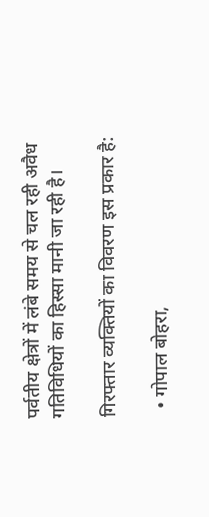पर्वतीय क्षेत्रों में लंबे समय से चल रही अवैध गतिविधियों का हिस्सा मानी जा रही है।

गिरफ्तार व्यक्तियों का विवरण इस प्रकार है:

  • गोपाल बोहरा,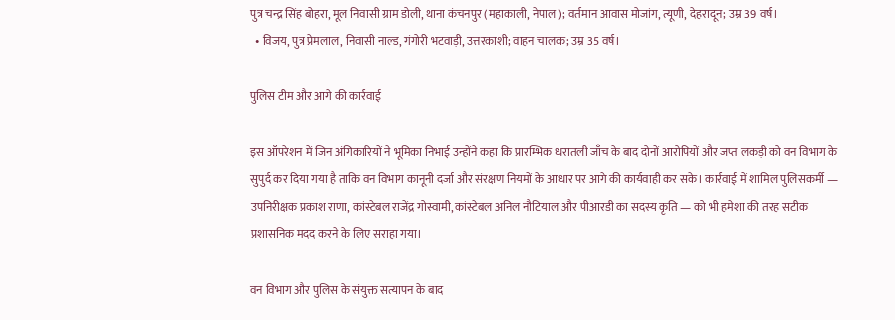पुत्र चन्द्र सिंह बोहरा, मूल निवासी ग्राम डोली, थाना कंचनपुर (महाकाली, नेपाल); वर्तमान आवास मोजांग, त्यूणी, देहरादून; उम्र 39 वर्ष।
  • विजय, पुत्र प्रेमलाल, निवासी नाल्ड, गंगोरी भटवाड़ी, उत्तरकाशी; वाहन चालक; उम्र 35 वर्ष।

पुलिस टीम और आगे की कार्रवाई

इस ऑपरेशन में जिन अंगिकारियों ने भूमिका निभाई उन्होंने कहा कि प्रारम्भिक धरातली जाँच के बाद दोनों आरोपियों और जप्त लकड़ी को वन विभाग के सुपुर्द कर दिया गया है ताकि वन विभाग कानूनी दर्जा और संरक्षण नियमों के आधार पर आगे की कार्यवाही कर सके। कार्रवाई में शामिल पुलिसकर्मी — उपनिरीक्षक प्रकाश राणा, कांस्टेबल राजेंद्र गोस्वामी, कांस्टेबल अनिल नौटियाल और पीआरडी का सदस्य कृति — को भी हमेशा की तरह सटीक प्रशासनिक मदद करने के लिए सराहा गया।

वन विभाग और पुलिस के संयुक्त सत्यापन के बाद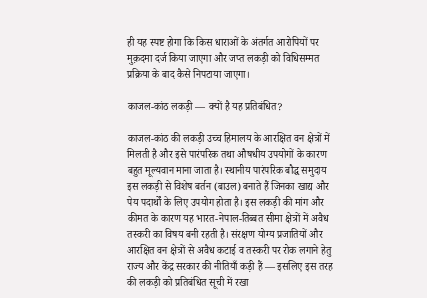ही यह स्पष्ट होगा कि किस धाराओं के अंतर्गत आरोपियों पर मुक़दमा दर्ज किया जाएगा और जप्त लकड़ी को विधिसम्मत प्रक्रिया के बाद कैसे निपटाया जाएगा।

काजल-कांठ लकड़ी — क्यों है यह प्रतिबंधित?

काजल-कांठ की लकड़ी उच्च हिमालय के आरक्षित वन क्षेत्रों में मिलती है और इसे पारंपरिक तथा औषधीय उपयोगों के कारण बहुत मूल्यवान माना जाता है। स्थानीय पारंपरिक बौद्ध समुदाय इस लकड़ी से विशेष बर्तन (बाउल) बनाते हैं जिनका खाद्य और पेय पदार्थों के लिए उपयोग होता है। इस लकड़ी की मांग और कीमत के कारण यह भारत-नेपाल-तिब्बत सीमा क्षेत्रों में अवैध तस्करी का विषय बनी रहती है। संरक्षण योग्य प्रजातियों और आरक्षित वन क्षेत्रों से अवैध कटाई व तस्करी पर रोक लगाने हेतु राज्य और केंद्र सरकार की नीतियाँ कड़ी हैं — इसलिए इस तरह की लकड़ी को प्रतिबंधित सूची में रखा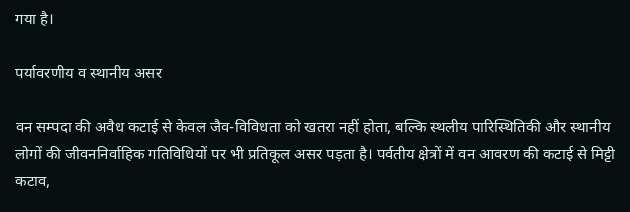गया है।

पर्यावरणीय व स्थानीय असर

वन सम्पदा की अवैध कटाई से केवल जैव-विविधता को खतरा नहीं होता, बल्कि स्थलीय पारिस्थितिकी और स्थानीय लोगों की जीवननिर्वाहिक गतिविधियों पर भी प्रतिकूल असर पड़ता है। पर्वतीय क्षेत्रों में वन आवरण की कटाई से मिट्टी कटाव,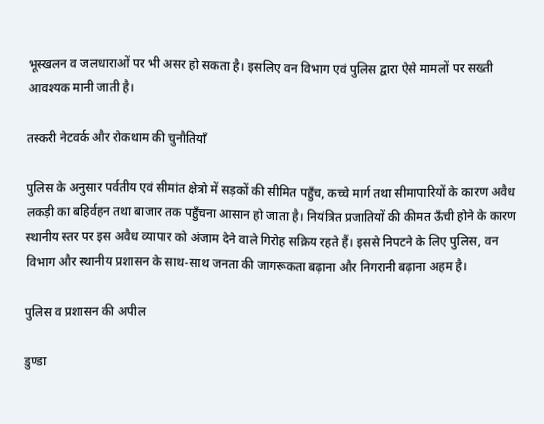भूस्खलन व जलधाराओं पर भी असर हो सकता है। इसलिए वन विभाग एवं पुलिस द्वारा ऐसे मामलों पर सख्ती आवश्यक मानी जाती है।

तस्करी नेटवर्क और रोकथाम की चुनौतियाँ

पुलिस के अनुसार पर्वतीय एवं सीमांत क्षेत्रो में सड़कों की सीमित पहुँच, कच्चे मार्ग तथा सीमापारियों के कारण अवैध लकड़ी का बहिर्वहन तथा बाजार तक पहुँचना आसान हो जाता है। नियंत्रित प्रजातियों की कीमत ऊँची होने के कारण स्थानीय स्तर पर इस अवैध व्यापार को अंजाम देने वाले गिरोह सक्रिय रहते हैं। इससे निपटने के लिए पुलिस, वन विभाग और स्थानीय प्रशासन के साथ-साथ जनता की जागरूकता बढ़ाना और निगरानी बढ़ाना अहम है।

पुलिस व प्रशासन की अपील

डुण्डा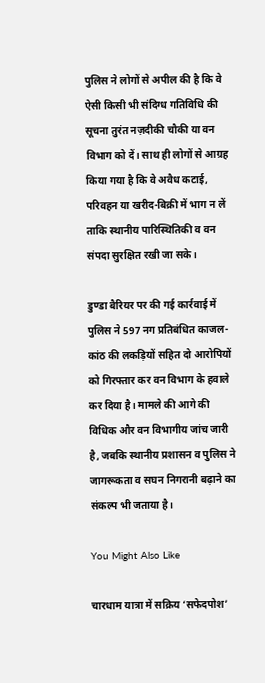पुलिस ने लोगों से अपील की है कि वे ऐसी किसी भी संदिग्ध गतिविधि की सूचना तुरंत नज़दीकी चौकी या वन विभाग को दें। साथ ही लोगों से आग्रह किया गया है कि वे अवैध कटाई, परिवहन या खरीद-बिक्री में भाग न लें ताकि स्थानीय पारिस्थितिकी व वन संपदा सुरक्षित रखी जा सके।

डुण्डा बैरियर पर की गई कार्रवाई में पुलिस ने 597 नग प्रतिबंधित काजल-कांठ की लकड़ियों सहित दो आरोपियों को गिरफ्तार कर वन विभाग के हवाले कर दिया है। मामले की आगे की विधिक और वन विभागीय जांच जारी है, जबकि स्थानीय प्रशासन व पुलिस ने जागरूकता व सघन निगरानी बढ़ाने का संकल्प भी जताया है।

You Might Also Like

चारधाम यात्रा में सक्रिय ‘सफेदपोश’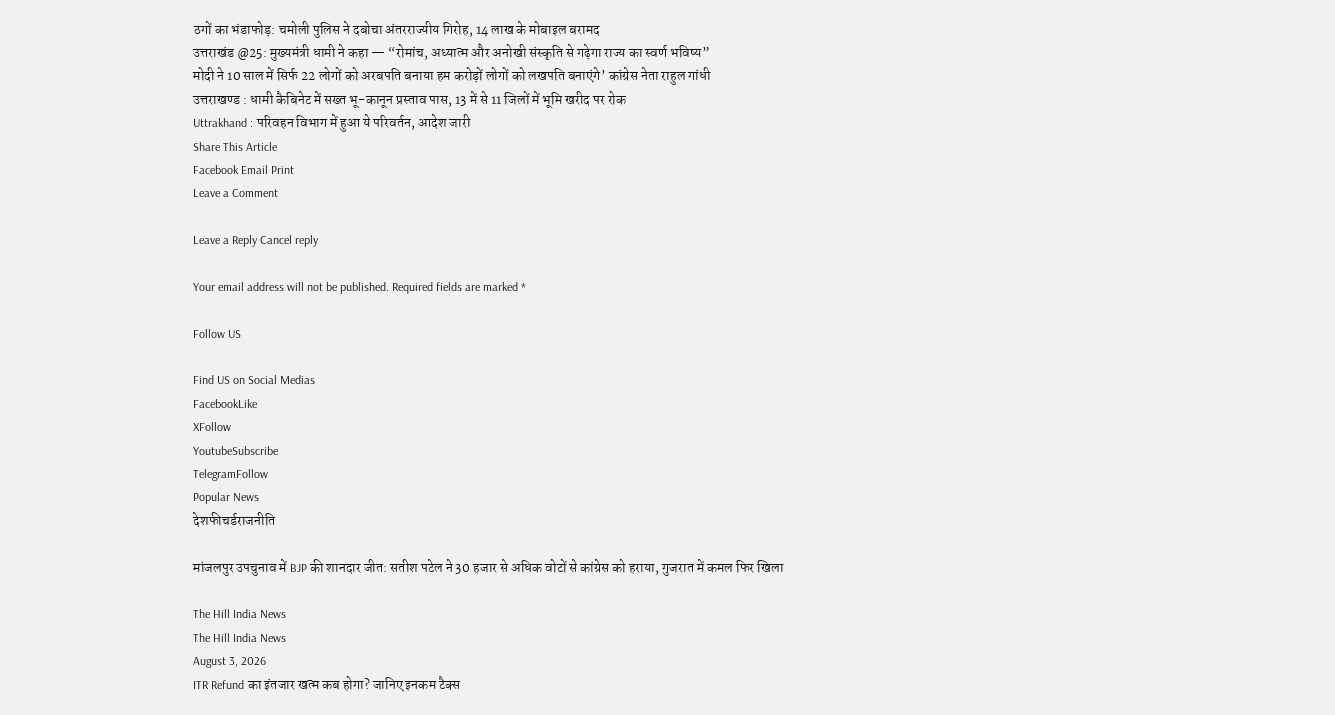ठगों का भंडाफोड़: चमोली पुलिस ने दबोचा अंतरराज्यीय गिरोह, 14 लाख के मोबाइल बरामद
उत्तराखंड @25: मुख्यमंत्री धामी ने कहा — “रोमांच, अध्यात्म और अनोखी संस्कृति से गढ़ेगा राज्य का स्वर्ण भविष्य”
मोदी ने 10 साल में सिर्फ 22 लोगों को अरबपति बनाया हम करोड़ों लोगों को लखपति बनाएंगे’ कांग्रेस नेता राहुल गांधी
उत्तराखण्ड : धामी कैबिनेट में सख्त भू-कानून प्रस्ताव पास, 13 में से 11 जिलों में भूमि खरीद पर रोक
Uttrakhand : परिवहन विभाग में हुआ ये परिवर्तन, आदेश जारी
Share This Article
Facebook Email Print
Leave a Comment

Leave a Reply Cancel reply

Your email address will not be published. Required fields are marked *

Follow US

Find US on Social Medias
FacebookLike
XFollow
YoutubeSubscribe
TelegramFollow
Popular News
देशफीचर्डराजनीति

मांजलपुर उपचुनाव में BJP की शानदार जीत: सतीश पटेल ने 30 हजार से अधिक वोटों से कांग्रेस को हराया, गुजरात में कमल फिर खिला

The Hill India News
The Hill India News
August 3, 2026
ITR Refund का इंतजार खत्म कब होगा? जानिए इनकम टैक्स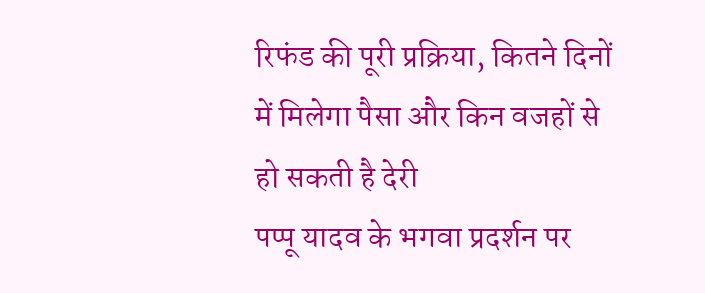रिफंड की पूरी प्रक्रिया, कितने दिनों में मिलेगा पैसा और किन वजहों से हो सकती है देरी
पप्पू यादव के भगवा प्रदर्शन पर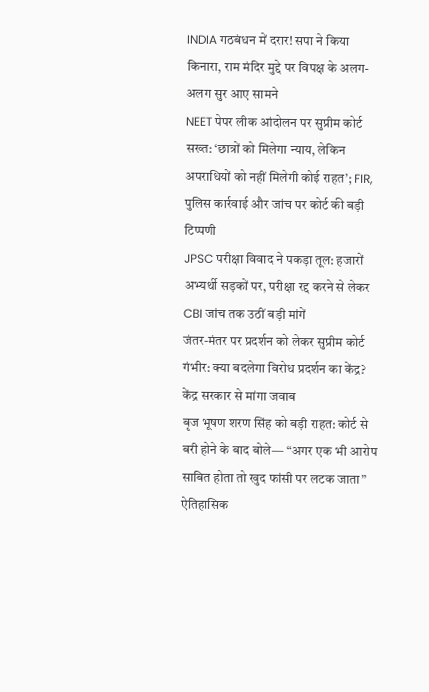INDIA गठबंधन में दरार! सपा ने किया किनारा, राम मंदिर मुद्दे पर विपक्ष के अलग-अलग सुर आए सामने
NEET पेपर लीक आंदोलन पर सुप्रीम कोर्ट सख्त: ‘छात्रों को मिलेगा न्याय, लेकिन अपराधियों को नहीं मिलेगी कोई राहत’; FIR, पुलिस कार्रवाई और जांच पर कोर्ट की बड़ी टिप्पणी
JPSC परीक्षा विवाद ने पकड़ा तूल: हजारों अभ्यर्थी सड़कों पर, परीक्षा रद्द करने से लेकर CBI जांच तक उठीं बड़ी मांगें
जंतर-मंतर पर प्रदर्शन को लेकर सुप्रीम कोर्ट गंभीर: क्या बदलेगा विरोध प्रदर्शन का केंद्र? केंद्र सरकार से मांगा जवाब
बृज भूषण शरण सिंह को बड़ी राहत: कोर्ट से बरी होने के बाद बोले— “अगर एक भी आरोप साबित होता तो खुद फांसी पर लटक जाता”
ऐतिहासिक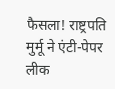फैसला! राष्ट्रपति मुर्मू ने एंटी-पेपर लीक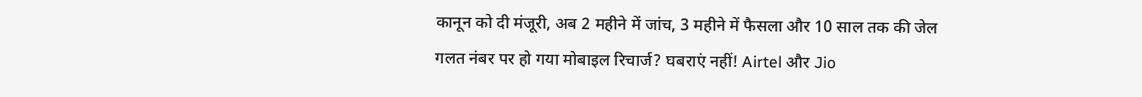कानून को दी मंजूरी, अब 2 महीने में जांच, 3 महीने में फैसला और 10 साल तक की जेल
गलत नंबर पर हो गया मोबाइल रिचार्ज? घबराएं नहीं! Airtel और Jio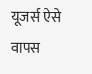यूजर्स ऐसे वापस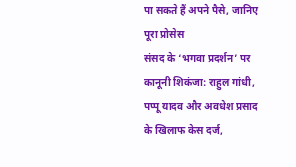पा सकते हैं अपने पैसे, जानिए पूरा प्रोसेस
संसद के ‘भगवा प्रदर्शन’ पर कानूनी शिकंजा: राहुल गांधी, पप्पू यादव और अवधेश प्रसाद के खिलाफ केस दर्ज,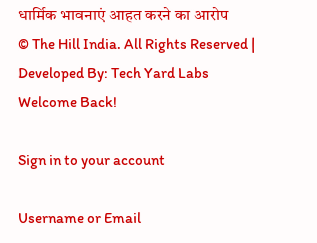धार्मिक भावनाएं आहत करने का आरोप
© The Hill India. All Rights Reserved | Developed By: Tech Yard Labs
Welcome Back!

Sign in to your account

Username or Email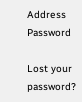Address
Password

Lost your password?